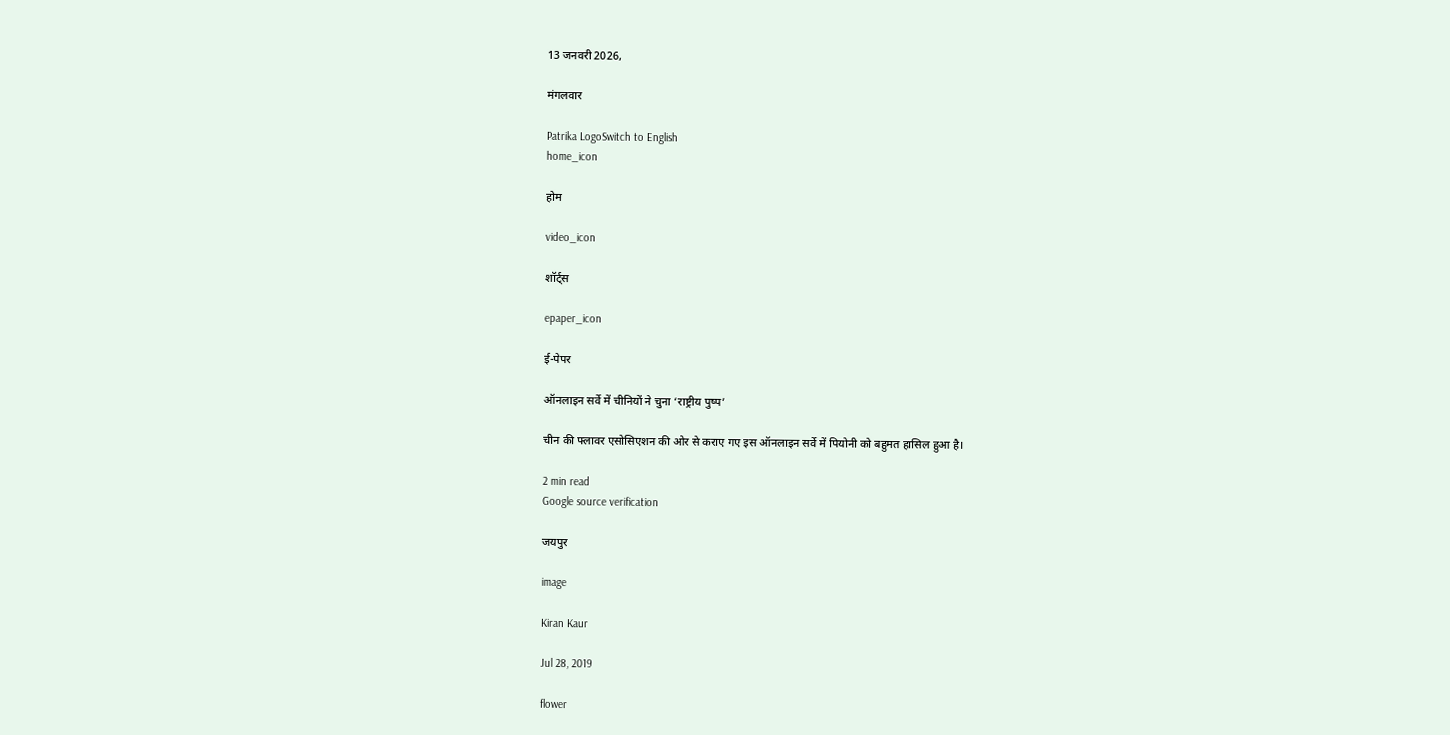13 जनवरी 2026,

मंगलवार

Patrika LogoSwitch to English
home_icon

होम

video_icon

शॉर्ट्स

epaper_icon

ई-पेपर

ऑनलाइन सर्वे में चीनियों ने चुना ‘राष्ट्रीय पुष्प’

चीन की फ्लावर एसोसिएशन की ओर से कराए गए इस ऑनलाइन सर्वे में पियोनी को बहुमत हासिल हुआ है।

2 min read
Google source verification

जयपुर

image

Kiran Kaur

Jul 28, 2019

flower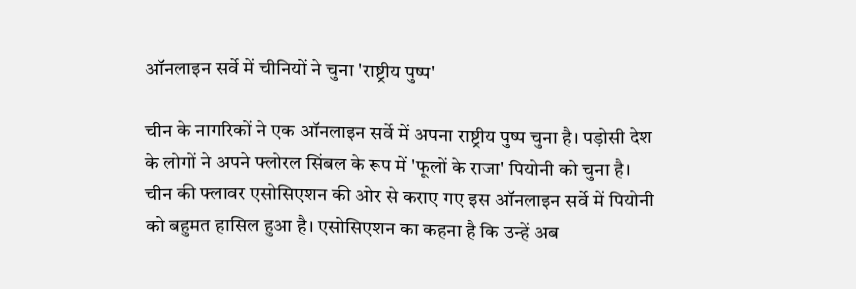ऑनलाइन सर्वे में चीनियों ने चुना 'राष्ट्रीय पुष्प'

चीन के नागरिकों ने एक ऑनलाइन सर्वे में अपना राष्ट्रीय पुष्प चुना है। पड़ोसी देश के लोगों ने अपने फ्लोरल सिंबल के रूप में 'फूलों के राजा' पियोनी को चुना है। चीन की फ्लावर एसोसिएशन की ओर से कराए गए इस ऑनलाइन सर्वे में पियोनी को बहुमत हासिल हुआ है। एसोसिएशन का कहना है कि उन्हें अब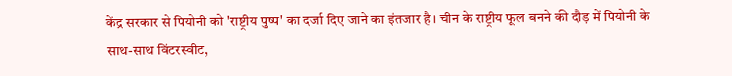केंद्र सरकार से पियोनी को 'राष्ट्रीय पुष्प' का दर्जा दिए जाने का इंतजार है। चीन के राष्ट्रीय फूल बनने की दौड़ में पियोनी के साथ-साथ विंटरस्वीट,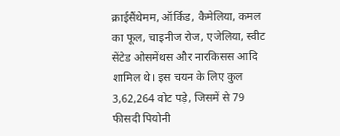क्राईसैंथेमम, ऑर्किड, कैमेलिया, कमल का फूल, चाइनीज रोज, एजेलिया, स्वीट सेंटेड ओसमेंथस और नारकिसस आदि शामिल थे। इस चयन के लिए कुल 3,62,264 वोट पड़े, जिसमें से 79 फीसदी पियोनी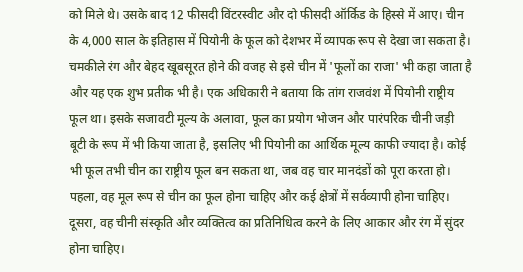को मिले थे। उसके बाद 12 फीसदी विंटरस्वीट और दो फीसदी ऑर्किड के हिस्से में आए। चीन के 4,000 साल के इतिहास में पियोनी के फूल को देशभर में व्यापक रूप से देखा जा सकता है। चमकीले रंग और बेहद खूबसूरत होने की वजह से इसे चीन में 'फूलों का राजा' भी कहा जाता है और यह एक शुभ प्रतीक भी है। एक अधिकारी ने बताया कि तांग राजवंश में पियोनी राष्ट्रीय फूल था। इसके सजावटी मूल्य के अलावा, फूल का प्रयोग भोजन और पारंपरिक चीनी जड़ी बूटी के रूप में भी किया जाता है, इसलिए भी पियोनी का आर्थिक मूल्य काफी ज्यादा है। कोई भी फूल तभी चीन का राष्ट्रीय फूल बन सकता था, जब वह चार मानदंडों को पूरा करता हो। पहला, वह मूल रूप से चीन का फूल होना चाहिए और कई क्षेत्रों में सर्वव्यापी होना चाहिए। दूसरा, वह चीनी संस्कृति और व्यक्तित्व का प्रतिनिधित्व करने के लिए आकार और रंग में सुंदर होना चाहिए।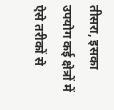तीसरा, इसका उपयोग कई क्षेत्रों में ऐसे तरीकों से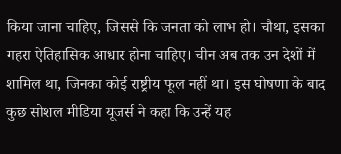किया जाना चाहिए, जिससे कि जनता को लाभ हो। चौथा, इसका गहरा ऐतिहासिक आधार होना चाहिए। चीन अब तक उन देशों में शामिल था, जिनका कोई राष्ट्रीय फूल नहीं था। इस घोषणा के बाद कुछ सोशल मीडिया यूजर्स ने कहा कि उन्हें यह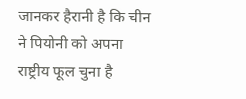जानकर हैरानी है कि चीन ने पियोनी को अपना राष्ट्रीय फूल चुना है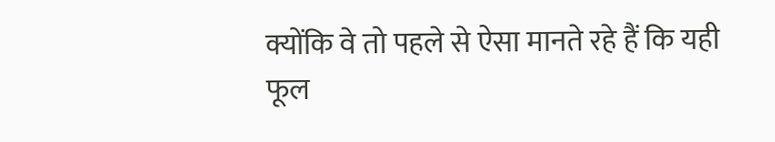क्योंकि वे तो पहले से ऐसा मानते रहे हैं कि यही फूल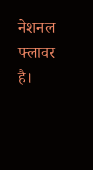नेशनल फ्लावर है।